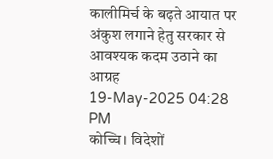कालीमिर्च के बढ़ते आयात पर अंकुश लगाने हेतु सरकार से आवश्यक कदम उठाने का आग्रह
19-May-2025 04:28 PM
कोच्चि। विदेशों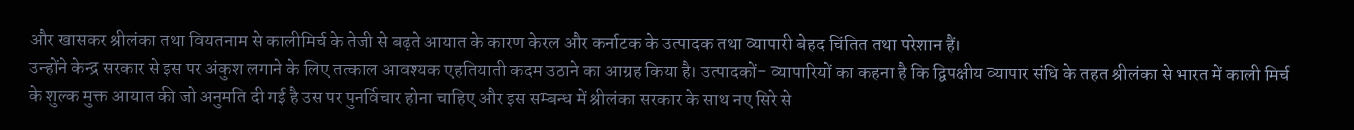और खासकर श्रीलंका तथा वियतनाम से कालीमिर्च के तेजी से बढ़ते आयात के कारण केरल और कर्नाटक के उत्पादक तथा व्यापारी बेहद चिंतित तथा परेशान हैं।
उन्होंने केन्द्र सरकार से इस पर अंकुश लगाने के लिए तत्काल आवश्यक एहतियाती कदम उठाने का आग्रह किया है। उत्पादकों- व्यापारियों का कहना है कि द्विपक्षीय व्यापार संधि के तहत श्रीलंका से भारत में काली मिर्च के शुल्क मुक्त आयात की जो अनुमति दी गई है उस पर पुनर्विचार होना चाहिए और इस सम्बन्ध में श्रीलंका सरकार के साथ नए सिरे से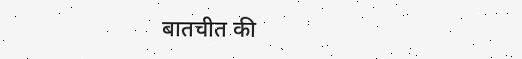बातचीत की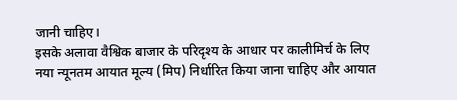जानी चाहिए।
इसके अलावा वैश्विक बाजार के परिदृश्य के आधार पर कालीमिर्च के लिए नया न्यूनतम आयात मूल्य (मिप) निर्धारित किया जाना चाहिए और आयात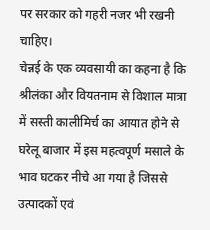पर सरकार को गहरी नजर भी रखनी चाहिए।
चेन्नई के एक व्यवसायी का कहना है कि श्रीलंका और वियतनाम से विशाल मात्रा में सस्ती कालीमिर्च का आयात होने से घरेलू बाजार में इस महत्वपूर्ण मसाले के भाव घटकर नीचे आ गया है जिससे उत्पादकों एवं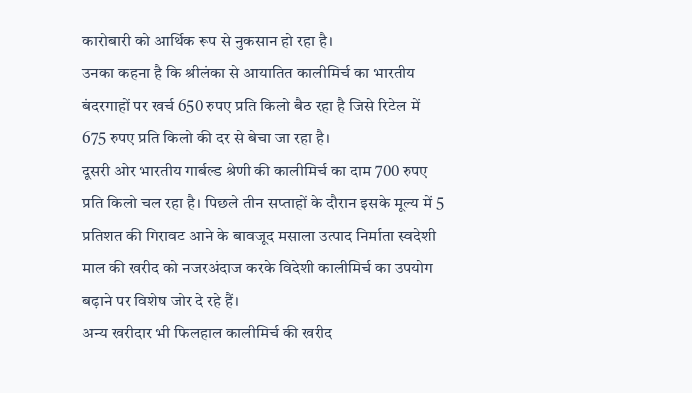कारोबारी को आर्थिक रूप से नुकसान हो रहा है।
उनका कहना है कि श्रीलंका से आयातित कालीमिर्च का भारतीय बंदरगाहों पर खर्च 650 रुपए प्रति किलो बैठ रहा है जिसे रिटेल में 675 रुपए प्रति किलो की दर से बेचा जा रहा है।
दूसरी ओर भारतीय गार्बल्ड श्रेणी की कालीमिर्च का दाम 700 रुपए प्रति किलो चल रहा है। पिछले तीन सप्ताहों के दौरान इसके मूल्य में 5 प्रतिशत की गिरावट आने के बावजूद मसाला उत्पाद निर्माता स्वदेशी माल की खरीद को नजरअंदाज करके विदेशी कालीमिर्च का उपयोग बढ़ाने पर विशेष जोर दे रहे हैं।
अन्य खरीदार भी फिलहाल कालीमिर्च की खरीद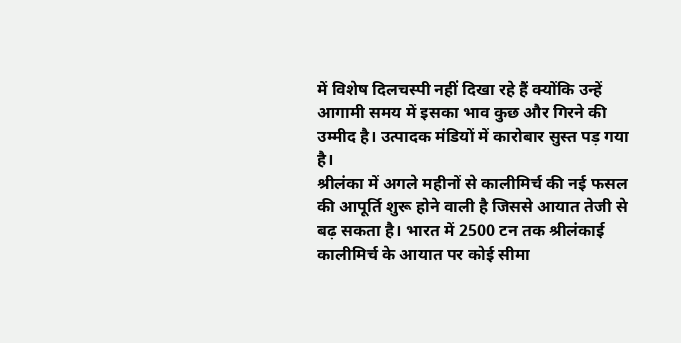में विशेष दिलचस्पी नहीं दिखा रहे हैं क्योंकि उन्हें आगामी समय में इसका भाव कुछ और गिरने की उम्मीद है। उत्पादक मंडियों में कारोबार सुस्त पड़ गया है।
श्रीलंका में अगले महीनों से कालीमिर्च की नई फसल की आपूर्ति शुरू होने वाली है जिससे आयात तेजी से बढ़ सकता है। भारत में 2500 टन तक श्रीलंकाई कालीमिर्च के आयात पर कोई सीमा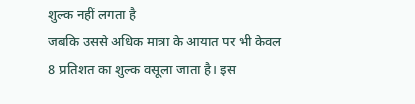शुल्क नहीं लगता है
जबकि उससे अधिक मात्रा के आयात पर भी केवल 8 प्रतिशत का शुल्क वसूला जाता है। इस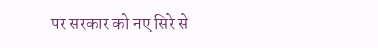पर सरकार को नए सिरे से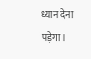ध्यान देना पड़ेगा।